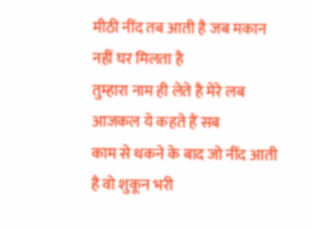मीठी नींद तब आती है जब मकान नहीं घर मिलता है
तुम्हारा नाम ही लेते है मेरे लब आजकल ये कहते हैं सब
काम से थकने के बाद जो नींद आती है वो शुकून भरी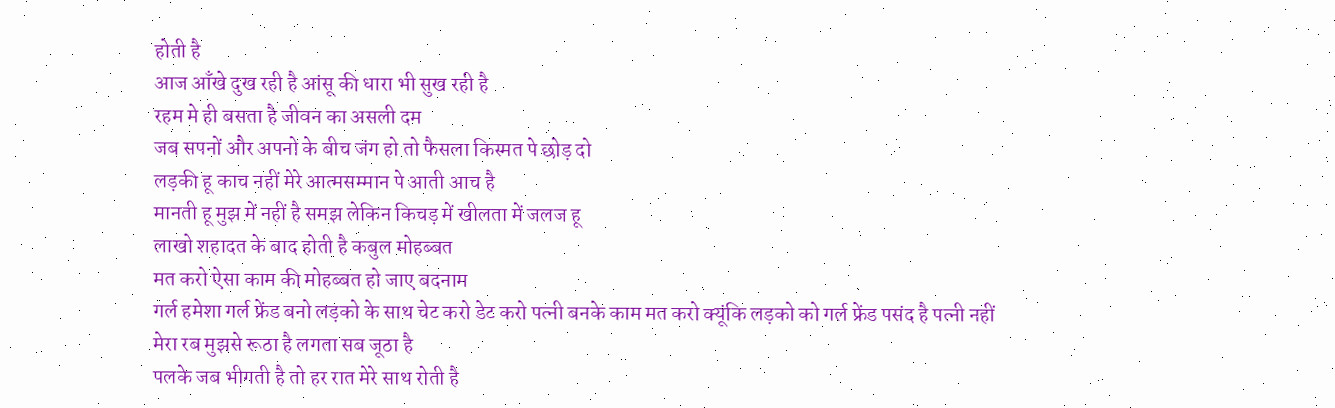होती है
आज आँखे दुख रही है आंसू की धारा भी सुख रही है
रहम मे ही बसता है जीवन का असली दम
जब सपनों और अपनो के बीच जंग हो तो फैसला किस्मत पे छोड़ दो
लड़की हू काच नहीं मेरे आत्मसम्मान पे आती आच है
मानती हू मुझ में नहीं है समझ लेकिन किचड़ में खीलता में जलज हू
लाखो शहादत के बाद होती है कबुल मोहब्बत
मत करो ऐसा काम की मोहब्बत हो जाए बदनाम
गर्ल हमेशा गर्ल फ्रेंड बनो लड़को के साथ चेट करो डेट करो पत्नी बनके काम मत करो क्यूंकि लड़को को गर्ल फ्रेंड पसंद है पत्नी नहीं
मेरा रब मुझसे रूठा है लगता सब जूठा है
पलके जब भीगती है तो हर रात मेरे साथ रोती है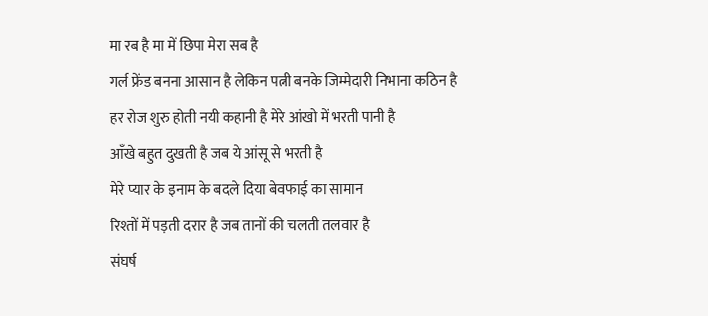मा रब है मा में छिपा मेरा सब है
गर्ल फ्रेंड बनना आसान है लेकिन पत्नी बनके जिम्मेदारी निभाना कठिन है
हर रोज शुरु होती नयी कहानी है मेरे आंखो में भरती पानी है
आँखे बहुत दुखती है जब ये आंसू से भरती है
मेरे प्यार के इनाम के बदले दिया बेवफाई का सामान
रिश्तों में पड़ती दरार है जब तानों की चलती तलवार है
संघर्ष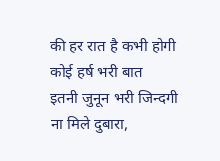की हर रात है कभी होगी कोई हर्ष भरी बात
इतनी जुनून भरी जिन्दगी ना मिले दुबारा,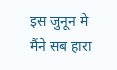इस जुनून मे मैंने सब हारा